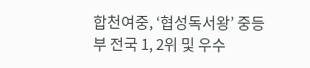합천여중, ‘협성독서왕’ 중등부 전국 1, 2위 및 우수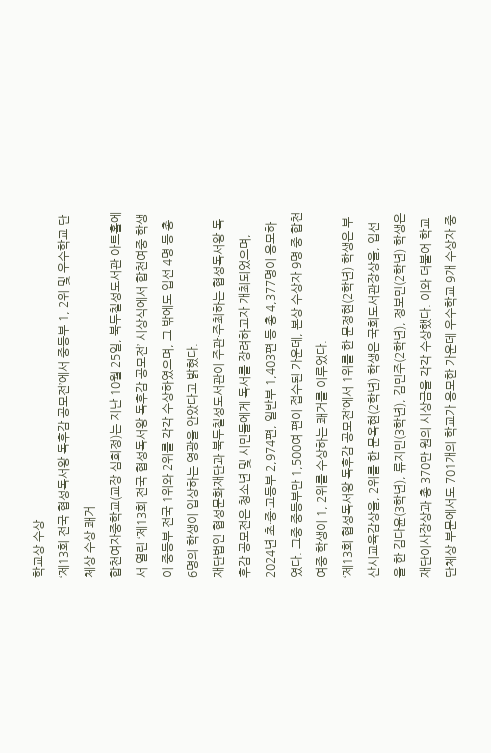학교상 수상
‘제13회 전국 협성독서왕 독후감 공모전’에서 중등부 1, 2위 및 우수학교 단체상 수상 쾌거
합천여자중학교(교장 심희정)는 지난 10월 25일, 북두칠성도서관 아트홀에서 열린 ‘제13회 전국 협성독서왕 독후감 공모전’ 시상식에서 합천여중 학생이 중등부 전국 1위와 2위를 각각 수상하였으며, 그 밖에도 입선 4명 등 총 6명의 학생이 입상하는 영광을 안았다고 밝혔다.
재단법인 협성문화재단과 북두칠성도서관이 주관·주최하는 협성독서왕 독후감 공모전은 청소년 및 시민들에게 독서를 장려하고자 개최되었으며, 2024년 초·중·고등부 2,974편, 일반부 1,403편 등 총 4,377명이 응모하였다. 그중 중등부만 1,500여 편이 접수된 가운데, 본상 수상자 9명 중 합천여중 학생이 1, 2위를 수상하는 쾌거를 이루었다.
‘제13회 협성독서왕 독후감 공모전’에서 1위를 한 문정현(2학년) 학생은 부산시교육감상을, 2위를 한 문옥현(2학년) 학생은 국회도서관장상을, 입선을 한 김다윤(3학년), 류지민(3학년), 김민주(2학년), 정보민(2학년) 학생은 재단이사장상과 총 370만 원의 시상금을 각각 수상했다. 이와 더불어 학교 단체상 부문에서도 701개의 학교가 응모한 가운데 우수학교 9개 수상자 중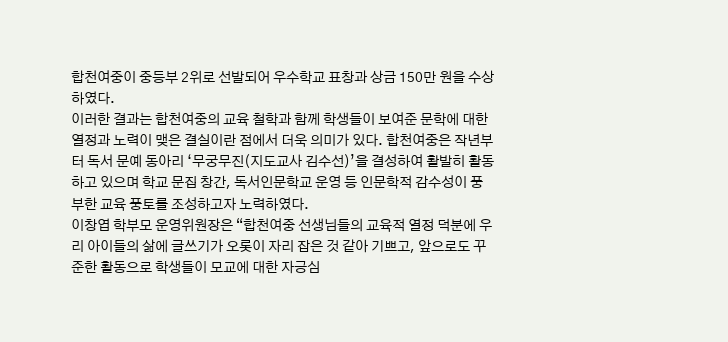합천여중이 중등부 2위로 선발되어 우수학교 표창과 상금 150만 원을 수상하였다.
이러한 결과는 합천여중의 교육 철학과 함께 학생들이 보여준 문학에 대한 열정과 노력이 맺은 결실이란 점에서 더욱 의미가 있다. 합천여중은 작년부터 독서 문예 동아리 ‘무궁무진(지도교사 김수선)’을 결성하여 활발히 활동하고 있으며 학교 문집 창간, 독서인문학교 운영 등 인문학적 감수성이 풍부한 교육 풍토를 조성하고자 노력하였다.
이창엽 학부모 운영위원장은 “합천여중 선생님들의 교육적 열정 덕분에 우리 아이들의 삶에 글쓰기가 오롯이 자리 잡은 것 같아 기쁘고, 앞으로도 꾸준한 활동으로 학생들이 모교에 대한 자긍심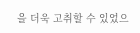을 더욱 고취할 수 있었으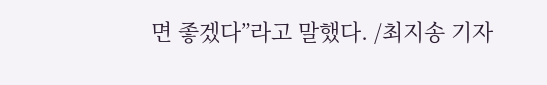면 좋겠다”라고 말했다. /최지송 기자